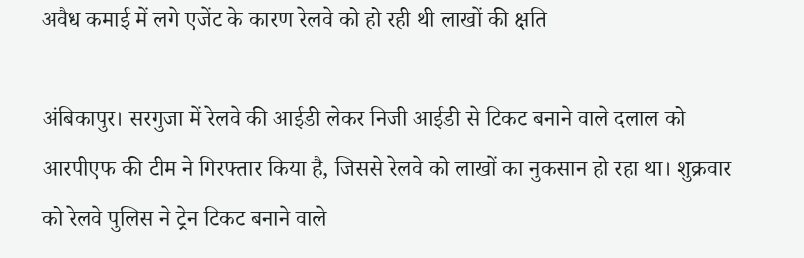अवैध कमाई में लगे एजेंट के कारण रेलवे को हो रही थी लाखों की क्षति

अंबिकापुर। सरगुजा में रेलवे की आईडी लेकर निजी आईडी से टिकट बनाने वाले दलाल को आरपीएफ की टीम ने गिरफ्तार किया है, जिससे रेलवे को लाखों का नुकसान हो रहा था। शुक्रवार को रेलवे पुलिस ने ट्रेन टिकट बनाने वाले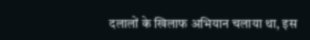दलालों के खिलाफ अभियान चलाया था, इस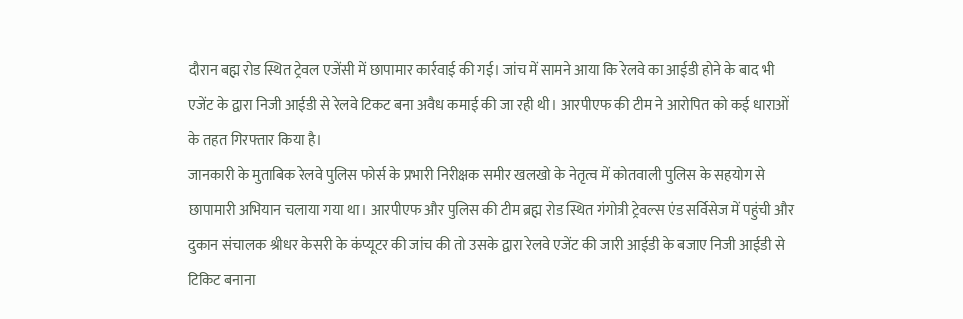दौरान बह्म रोड स्थित ट्रेवल एजेंसी में छापामार कार्रवाई की गई। जांच में सामने आया कि रेलवे का आईडी होने के बाद भी एजेंट के द्वारा निजी आईडी से रेलवे टिकट बना अवैध कमाई की जा रही थी। आरपीएफ की टीम ने आरोपित को कई धाराओं के तहत गिरफ्तार किया है।
जानकारी के मुताबिक रेलवे पुलिस फोर्स के प्रभारी निरीक्षक समीर खलखो के नेतृत्व में कोतवाली पुलिस के सहयोग से छापामारी अभियान चलाया गया था। आरपीएफ और पुलिस की टीम ब्रह्म रोड स्थित गंगोत्री ट्रेवल्स एंड सर्विसेज में पहुंची और दुकान संचालक श्रीधर केसरी के कंप्यूटर की जांच की तो उसके द्वारा रेलवे एजेंट की जारी आईडी के बजाए निजी आईडी से टिकिट बनाना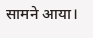सामने आया।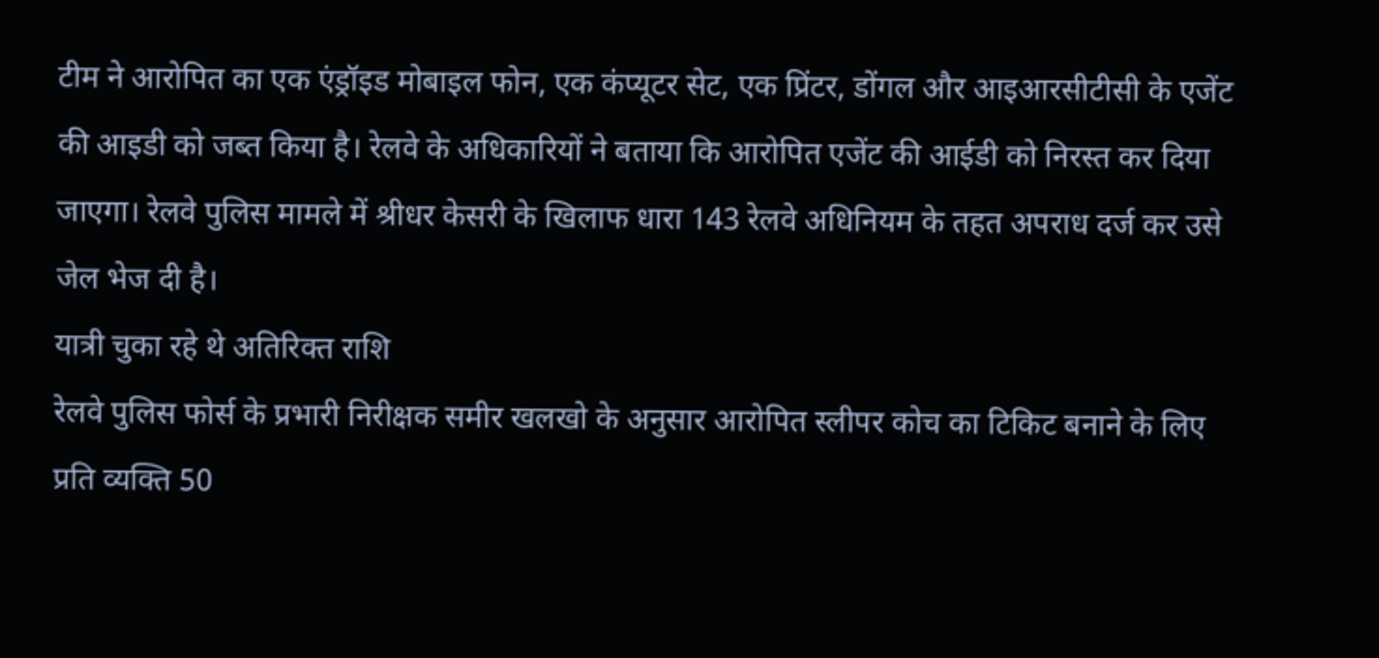टीम ने आरोपित का एक एंड्रॉइड मोबाइल फोन, एक कंप्यूटर सेट, एक प्रिंटर, डोंगल और आइआरसीटीसी के एजेंट की आइडी को जब्त किया है। रेलवे के अधिकारियों ने बताया कि आरोपित एजेंट की आईडी को निरस्त कर दिया जाएगा। रेलवे पुलिस मामले में श्रीधर केसरी के खिलाफ धारा 143 रेलवे अधिनियम के तहत अपराध दर्ज कर उसे जेल भेज दी है।
यात्री चुका रहे थे अतिरिक्त राशि
रेलवे पुलिस फोर्स के प्रभारी निरीक्षक समीर खलखो के अनुसार आरोपित स्लीपर कोच का टिकिट बनाने के लिए प्रति व्यक्ति 50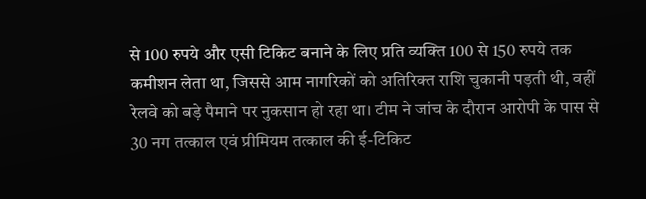से 100 रुपये और एसी टिकिट बनाने के लिए प्रति व्यक्ति 100 से 150 रुपये तक कमीशन लेता था, जिससे आम नागरिकों को अतिरिक्त राशि चुकानी पड़ती थी, वहीं रेलवे को बड़े पैमाने पर नुकसान हो रहा था। टीम ने जांच के दौरान आरोपी के पास से 30 नग तत्काल एवं प्रीमियम तत्काल की ई-टिकिट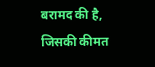बरामद की है, जिसकी कीमत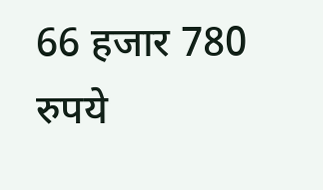66 हजार 780 रुपये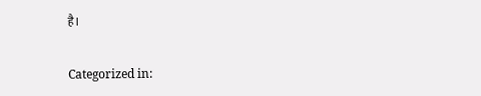है।

Categorized in: